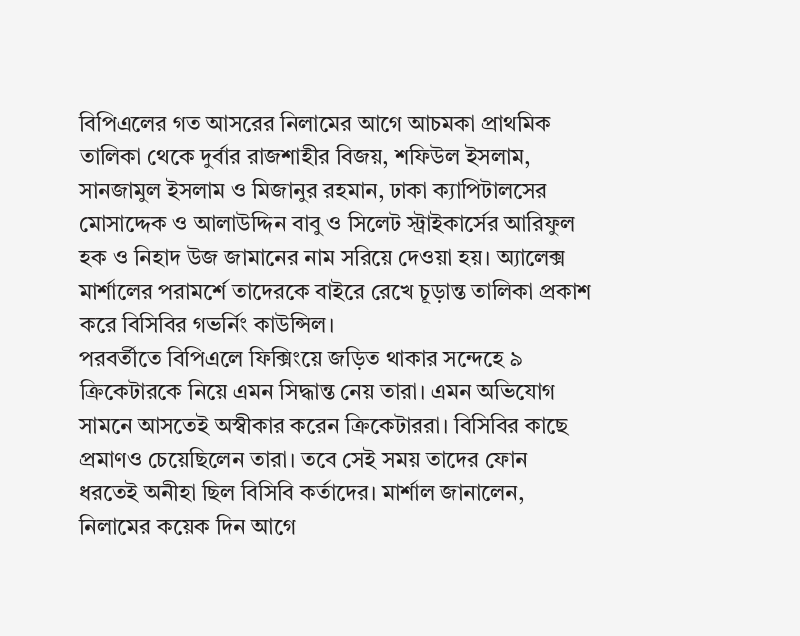বিপিএলের গত আসরের নিলামের আগে আচমকা প্রাথমিক তালিকা থেকে দুর্বার রাজশাহীর বিজয়, শফিউল ইসলাম, সানজামুল ইসলাম ও মিজানুর রহমান, ঢাকা ক্যাপিটালসের মোসাদ্দেক ও আলাউদ্দিন বাবু ও সিলেট স্ট্রাইকার্সের আরিফুল হক ও নিহাদ উজ জামানের নাম সরিয়ে দেওয়া হয়। অ্যালেক্স মার্শালের পরামর্শে তাদেরকে বাইরে রেখে চূড়ান্ত তালিকা প্রকাশ করে বিসিবির গভর্নিং কাউন্সিল।
পরবর্তীতে বিপিএলে ফিক্সিংয়ে জড়িত থাকার সন্দেহে ৯ ক্রিকেটারকে নিয়ে এমন সিদ্ধান্ত নেয় তারা। এমন অভিযোগ সামনে আসতেই অস্বীকার করেন ক্রিকেটাররা। বিসিবির কাছে প্রমাণও চেয়েছিলেন তারা। তবে সেই সময় তাদের ফোন ধরতেই অনীহা ছিল বিসিবি কর্তাদের। মার্শাল জানালেন, নিলামের কয়েক দিন আগে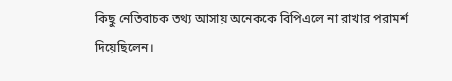কিছু নেতিবাচক তথ্য আসায় অনেককে বিপিএলে না রাখার পরামর্শ দিয়েছিলেন।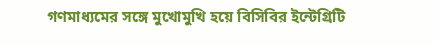গণমাধ্যমের সঙ্গে মুখোমুখি হয়ে বিসিবির ইন্টেগ্রিটি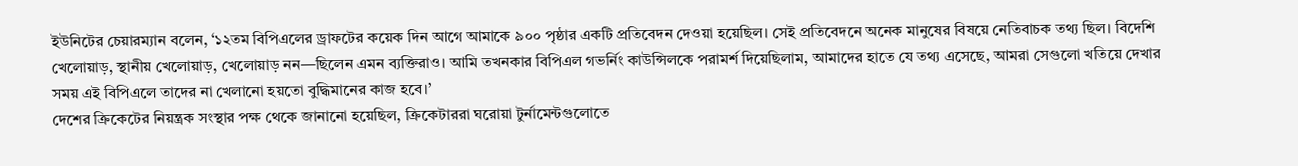ইউনিটের চেয়ারম্যান বলেন, ‘১২তম বিপিএলের ড্রাফটের কয়েক দিন আগে আমাকে ৯০০ পৃষ্ঠার একটি প্রতিবেদন দেওয়া হয়েছিল। সেই প্রতিবেদনে অনেক মানুষের বিষয়ে নেতিবাচক তথ্য ছিল। বিদেশি খেলোয়াড়, স্থানীয় খেলোয়াড়, খেলোয়াড় নন—ছিলেন এমন ব্যক্তিরাও। আমি তখনকার বিপিএল গভর্নিং কাউন্সিলকে পরামর্শ দিয়েছিলাম, আমাদের হাতে যে তথ্য এসেছে, আমরা সেগুলো খতিয়ে দেখার সময় এই বিপিএলে তাদের না খেলানো হয়তো বুদ্ধিমানের কাজ হবে।’
দেশের ক্রিকেটের নিয়ন্ত্রক সংস্থার পক্ষ থেকে জানানো হয়েছিল, ক্রিকেটাররা ঘরোয়া টুর্নামেন্টগুলোতে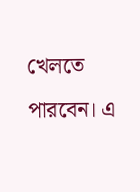খেলতে পারবেন। এ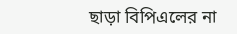ছাড়া বিপিএলের না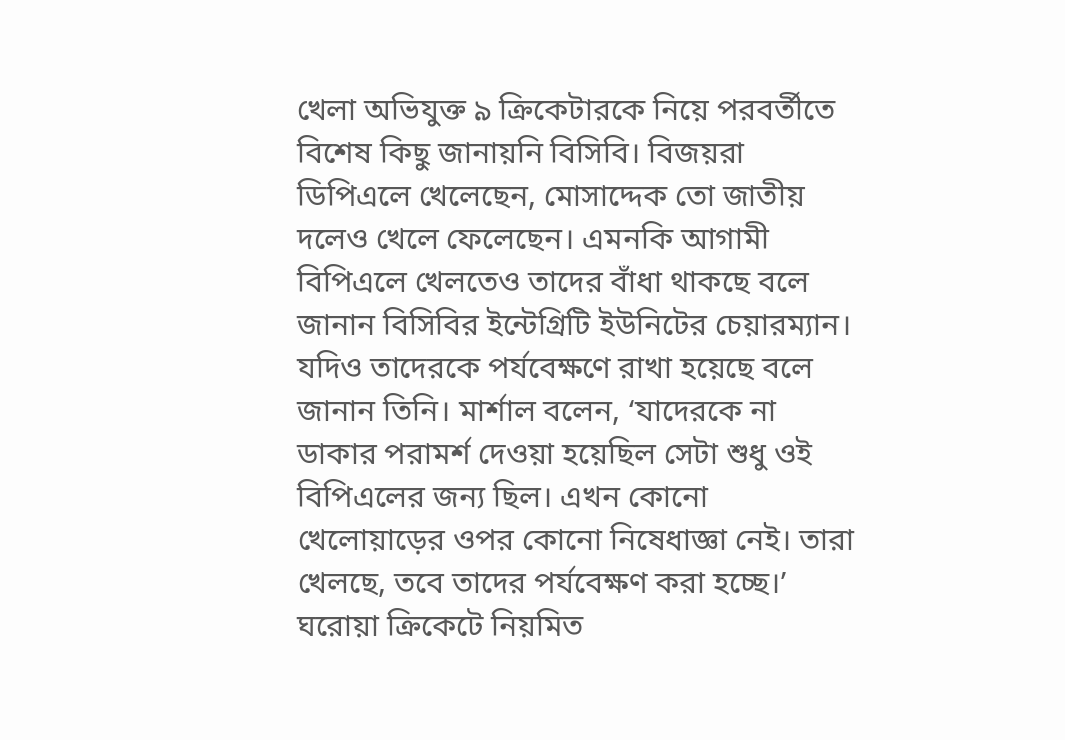খেলা অভিযুক্ত ৯ ক্রিকেটারকে নিয়ে পরবর্তীতে বিশেষ কিছু জানায়নি বিসিবি। বিজয়রা ডিপিএলে খেলেছেন, মোসাদ্দেক তো জাতীয় দলেও খেলে ফেলেছেন। এমনকি আগামী বিপিএলে খেলতেও তাদের বাঁধা থাকছে বলে জানান বিসিবির ইন্টেগ্রিটি ইউনিটের চেয়ারম্যান।
যদিও তাদেরকে পর্যবেক্ষণে রাখা হয়েছে বলে জানান তিনি। মার্শাল বলেন, ‘যাদেরকে না ডাকার পরামর্শ দেওয়া হয়েছিল সেটা শুধু ওই বিপিএলের জন্য ছিল। এখন কোনো খেলোয়াড়ের ওপর কোনো নিষেধাজ্ঞা নেই। তারা খেলছে, তবে তাদের পর্যবেক্ষণ করা হচ্ছে।’
ঘরোয়া ক্রিকেটে নিয়মিত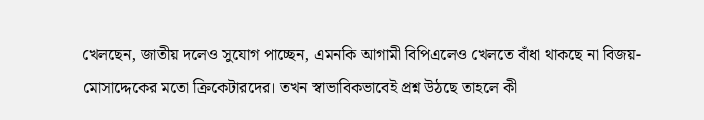খেলছেন, জাতীয় দলেও সুযোগ পাচ্ছেন, এমনকি আগামী বিপিএলেও খেলতে বাঁধা থাকছে না বিজয়-মোসাদ্দেকের মতো ক্রিকেটারদের। তখন স্বাভাবিকভাবেই প্রশ্ন উঠছে তাহলে কী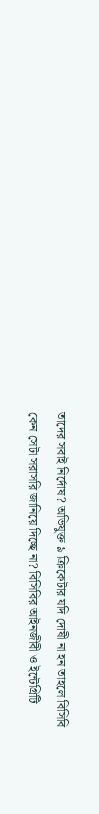তাদের সবাই নির্দোষ? অভিযুক্ত ৯ ক্রিকেটার যদি দোষী না হন তাহলে বিসিবি কেন সেটা সরাসরি জানিয়ে দিচ্ছে না? বিসিবির আইনজীবী ও ইন্টেগ্রিটি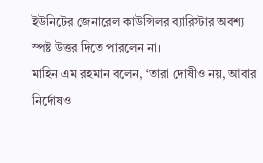ইউনিটের জেনারেল কাউন্সিলর ব্যারিস্টার অবশ্য স্পষ্ট উত্তর দিতে পারলেন না।
মাহিন এম রহমান বলেন, ‘তারা দোষীও নয়, আবার নির্দোষও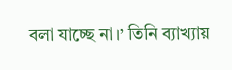বলা যাচ্ছে না।’ তিনি ব্যাখ্যায়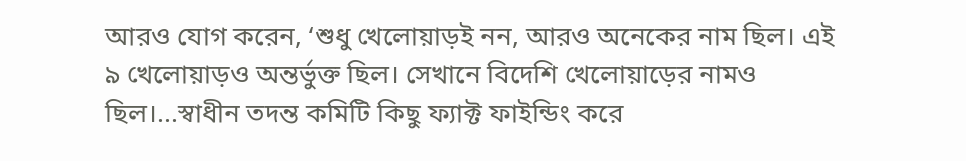আরও যোগ করেন, ‘শুধু খেলোয়াড়ই নন, আরও অনেকের নাম ছিল। এই ৯ খেলোয়াড়ও অন্তর্ভুক্ত ছিল। সেখানে বিদেশি খেলোয়াড়ের নামও ছিল।...স্বাধীন তদন্ত কমিটি কিছু ফ্যাক্ট ফাইন্ডিং করে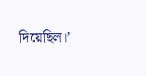দিয়েছিল।’